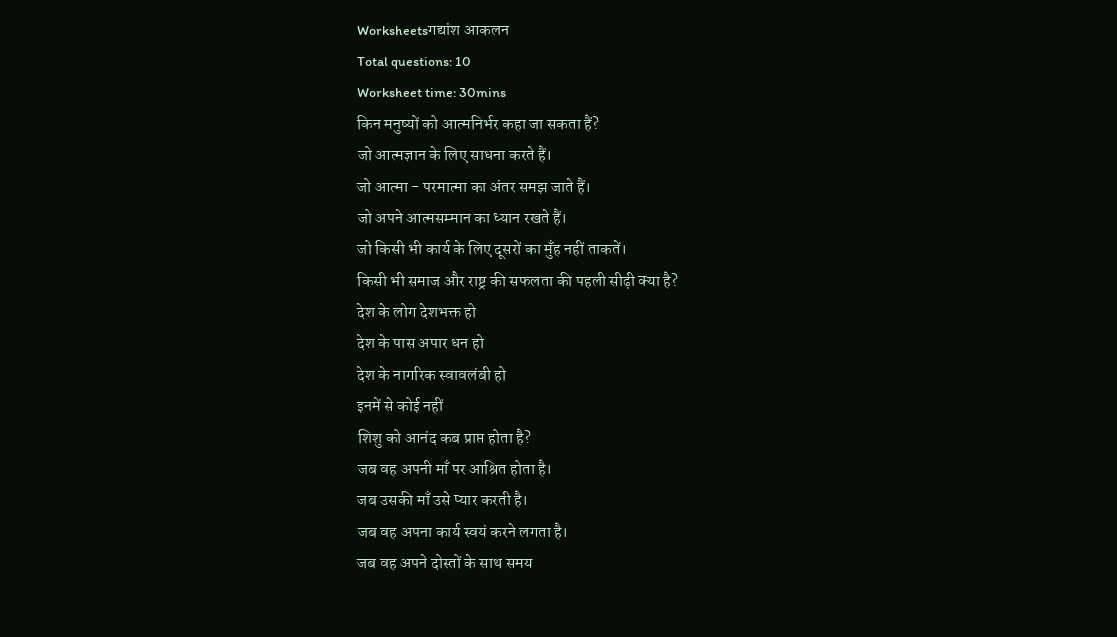Worksheetsगद्यांश आकलन
Total questions: 10
Worksheet time: 30mins
किन मनुष्यों को आत्मनिर्भर कहा जा सकता हैं?
जो आत्मज्ञान के लिए साधना करते हैं।
जो आत्मा - परमात्मा का अंतर समझ जाते हैं।
जो अपने आत्मसम्मान का ध्यान रखते हैं।
जो किसी भी कार्य के लिए दूसरों का मुँह नहीं ताकतें।
किसी भी समाज और राष्ट्र की सफलता की पहली सीढ़ी क्या है?
देश के लोग देशभक्त हो
देश के पास अपार धन हो
देश के नागरिक स्वावलंबी हो
इनमें से कोई नहीं
शिशु को आनंद कब प्राप्त होता है?
जब वह अपनी माँ पर आश्रित होता है।
जब उसकी माँ उसे प्यार करती है।
जब वह अपना कार्य स्वयं करने लगता है।
जब वह अपने दोस्तों के साथ समय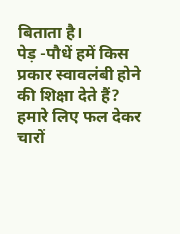बिताता है।
पेड़ -पौधें हमें किस प्रकार स्वावलंबी होने की शिक्षा देते हैं?
हमारे लिए फल देकर
चारों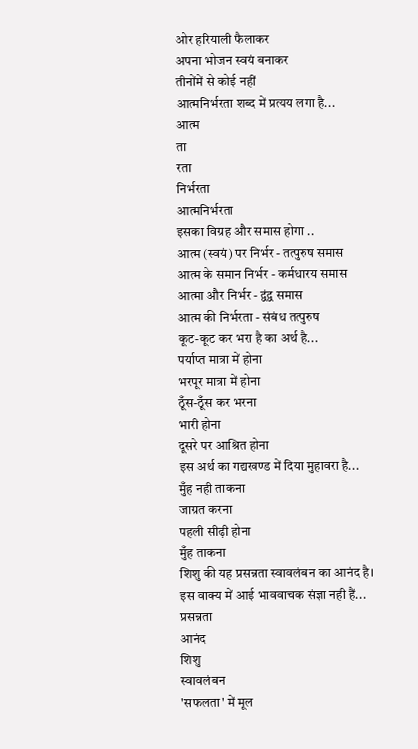ओर हरियाली फैलाकर
अपना भोजन स्वयं बनाकर
तीनोंमें से कोई नहीं
आत्मनिर्भरता शब्द में प्रत्यय लगा है...
आत्म
ता
रता
निर्भरता
आत्मनिर्भरता
इसका विग्रह और समास होगा ..
आत्म (स्वयं) पर निर्भर - तत्पुरुष समास
आत्म के समान निर्भर - कर्मधारय समास
आत्मा और निर्भर - द्वंद्व समास
आत्म की निर्भरता - संबंध तत्पुरुष
कूट-कूट कर भरा है का अर्थ है...
पर्याप्त मात्रा में होना
भरपूर मात्रा में होना
ठूँस-ठूँस कर भरना
भारी होना
दूसरे पर आश्रित होना
इस अर्थ का गद्यखण्ड में दिया मुहावरा है...
मुँह नही ताकना
जाग्रत करना
पहली सीढ़ी होना
मुँह ताकना
शिशु की यह प्रसन्नता स्वावलंबन का आनंद है।
इस वाक्य में आई भाववाचक संज्ञा नही हैं...
प्रसन्नता
आनंद
शिशु
स्वावलंबन
'सफलता' में मूल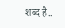शब्द है..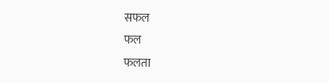सफल
फल
फलता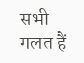सभी गलत हैं